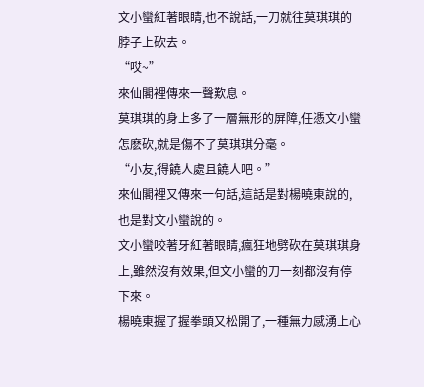文小蠻紅著眼睛,也不說話,一刀就往莫琪琪的脖子上砍去。
“哎~”
來仙閣裡傳來一聲歎息。
莫琪琪的身上多了一層無形的屏障,任憑文小蠻怎麽砍,就是傷不了莫琪琪分毫。
“小友,得饒人處且饒人吧。”
來仙閣裡又傳來一句話,這話是對楊曉東說的,也是對文小蠻說的。
文小蠻咬著牙紅著眼睛,瘋狂地劈砍在莫琪琪身上,雖然沒有效果,但文小蠻的刀一刻都沒有停下來。
楊曉東握了握拳頭又松開了,一種無力感湧上心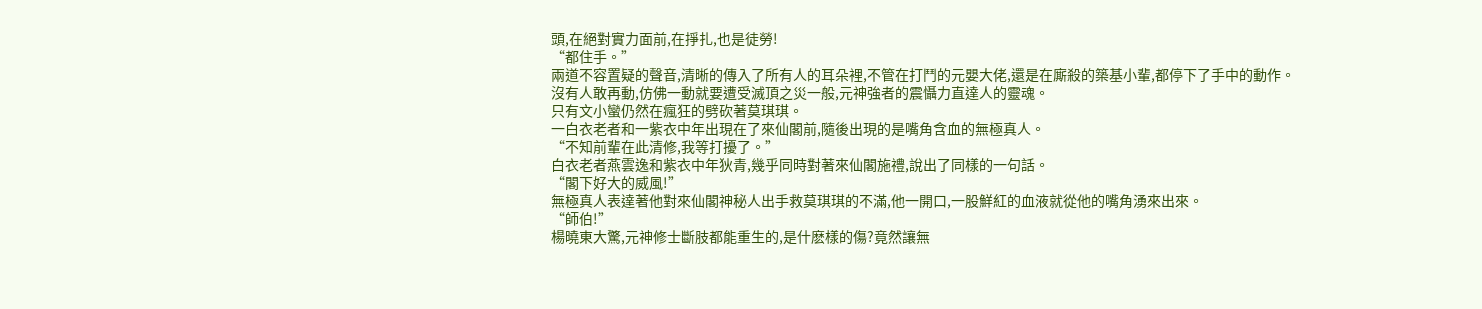頭,在絕對實力面前,在掙扎,也是徒勞!
“都住手。”
兩道不容置疑的聲音,清晰的傳入了所有人的耳朵裡,不管在打鬥的元嬰大佬,還是在廝殺的築基小輩,都停下了手中的動作。
沒有人敢再動,仿佛一動就要遭受滅頂之災一般,元神強者的震懾力直達人的靈魂。
只有文小蠻仍然在瘋狂的劈砍著莫琪琪。
一白衣老者和一紫衣中年出現在了來仙閣前,隨後出現的是嘴角含血的無極真人。
“不知前輩在此清修,我等打擾了。”
白衣老者燕雲逸和紫衣中年狄青,幾乎同時對著來仙閣施禮,說出了同樣的一句話。
“閣下好大的威風!”
無極真人表達著他對來仙閣神秘人出手救莫琪琪的不滿,他一開口,一股鮮紅的血液就從他的嘴角湧來出來。
“師伯!”
楊曉東大驚,元神修士斷肢都能重生的,是什麽樣的傷?竟然讓無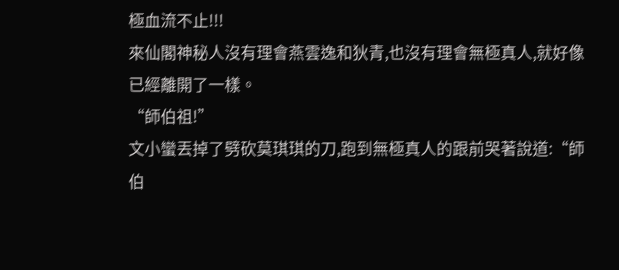極血流不止!!!
來仙閣神秘人沒有理會燕雲逸和狄青,也沒有理會無極真人,就好像已經離開了一樣。
“師伯祖!”
文小蠻丟掉了劈砍莫琪琪的刀,跑到無極真人的跟前哭著說道:“師伯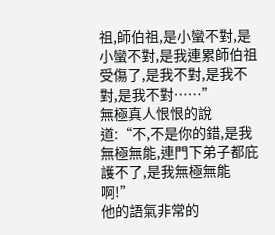祖,師伯祖,是小蠻不對,是小蠻不對,是我連累師伯祖受傷了,是我不對,是我不對,是我不對……”
無極真人恨恨的說道:“不,不是你的錯,是我無極無能,連門下弟子都庇護不了,是我無極無能啊!”
他的語氣非常的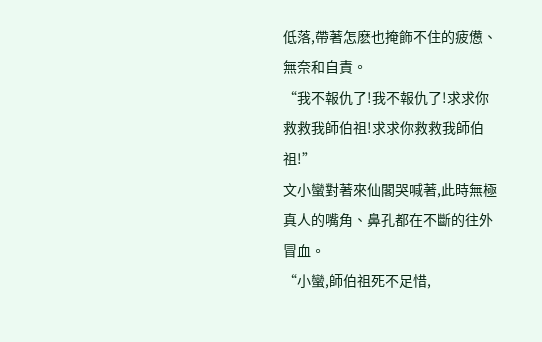低落,帶著怎麽也掩飾不住的疲憊、無奈和自責。
“我不報仇了!我不報仇了!求求你救救我師伯祖!求求你救救我師伯祖!”
文小蠻對著來仙閣哭喊著,此時無極真人的嘴角、鼻孔都在不斷的往外冒血。
“小蠻,師伯祖死不足惜,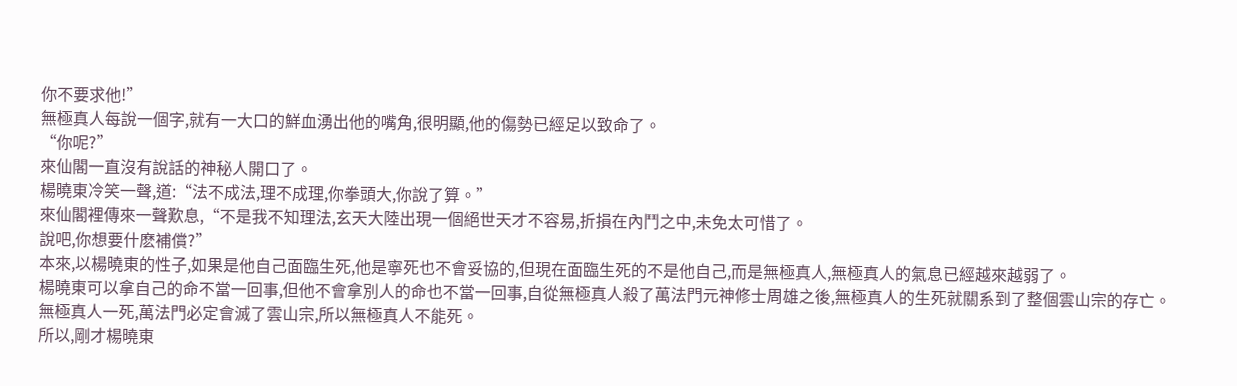你不要求他!”
無極真人每說一個字,就有一大口的鮮血湧出他的嘴角,很明顯,他的傷勢已經足以致命了。
“你呢?”
來仙閣一直沒有說話的神秘人開口了。
楊曉東冷笑一聲,道:“法不成法,理不成理,你拳頭大,你說了算。”
來仙閣裡傳來一聲歎息,“不是我不知理法,玄天大陸出現一個絕世天才不容易,折損在內鬥之中,未免太可惜了。
說吧,你想要什麽補償?”
本來,以楊曉東的性子,如果是他自己面臨生死,他是寧死也不會妥協的,但現在面臨生死的不是他自己,而是無極真人,無極真人的氣息已經越來越弱了。
楊曉東可以拿自己的命不當一回事,但他不會拿別人的命也不當一回事,自從無極真人殺了萬法門元神修士周雄之後,無極真人的生死就關系到了整個雲山宗的存亡。
無極真人一死,萬法門必定會滅了雲山宗,所以無極真人不能死。
所以,剛才楊曉東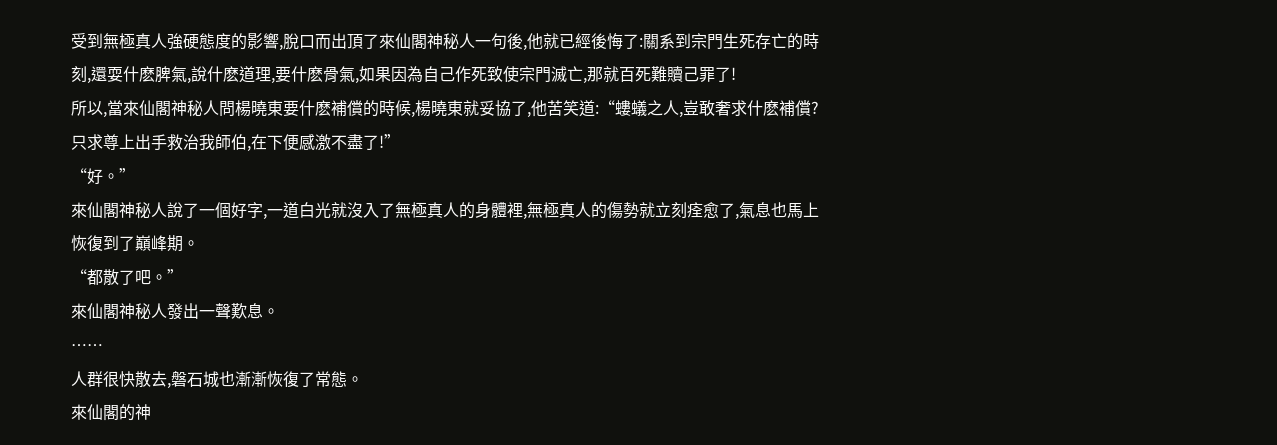受到無極真人強硬態度的影響,脫口而出頂了來仙閣神秘人一句後,他就已經後悔了:關系到宗門生死存亡的時刻,還耍什麽脾氣,說什麽道理,要什麽骨氣,如果因為自己作死致使宗門滅亡,那就百死難贖己罪了!
所以,當來仙閣神秘人問楊曉東要什麽補償的時候,楊曉東就妥協了,他苦笑道:“螻蟻之人,豈敢奢求什麽補償?只求尊上出手救治我師伯,在下便感激不盡了!”
“好。”
來仙閣神秘人說了一個好字,一道白光就沒入了無極真人的身體裡,無極真人的傷勢就立刻痊愈了,氣息也馬上恢復到了巔峰期。
“都散了吧。”
來仙閣神秘人發出一聲歎息。
……
人群很快散去,磐石城也漸漸恢復了常態。
來仙閣的神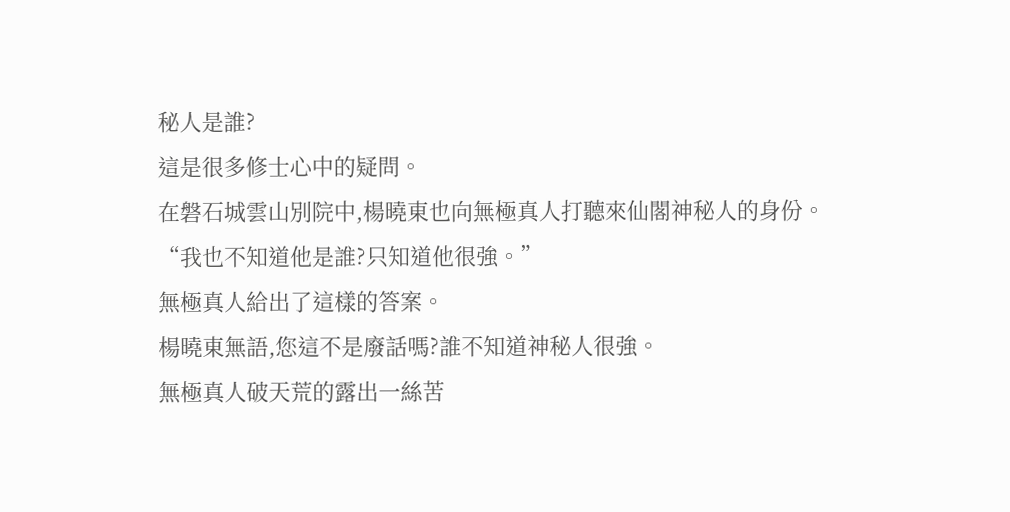秘人是誰?
這是很多修士心中的疑問。
在磐石城雲山別院中,楊曉東也向無極真人打聽來仙閣神秘人的身份。
“我也不知道他是誰?只知道他很強。”
無極真人給出了這樣的答案。
楊曉東無語,您這不是廢話嗎?誰不知道神秘人很強。
無極真人破天荒的露出一絲苦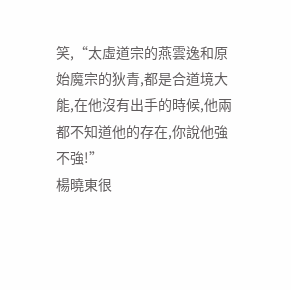笑,“太虛道宗的燕雲逸和原始魔宗的狄青,都是合道境大能,在他沒有出手的時候,他兩都不知道他的存在,你說他強不強!”
楊曉東很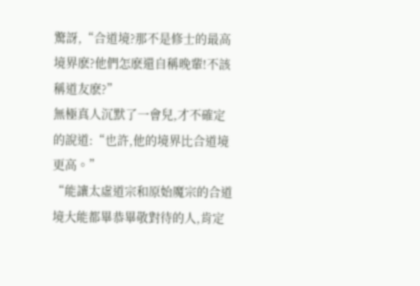驚訝,“合道境?那不是修士的最高境界麽?他們怎麽還自稱晚輩!不該稱道友麽?”
無極真人沉默了一會兒,才不確定的說道:“也許,他的境界比合道境更高。”
“能讓太虛道宗和原始魔宗的合道境大能都畢恭畢敬對待的人,肯定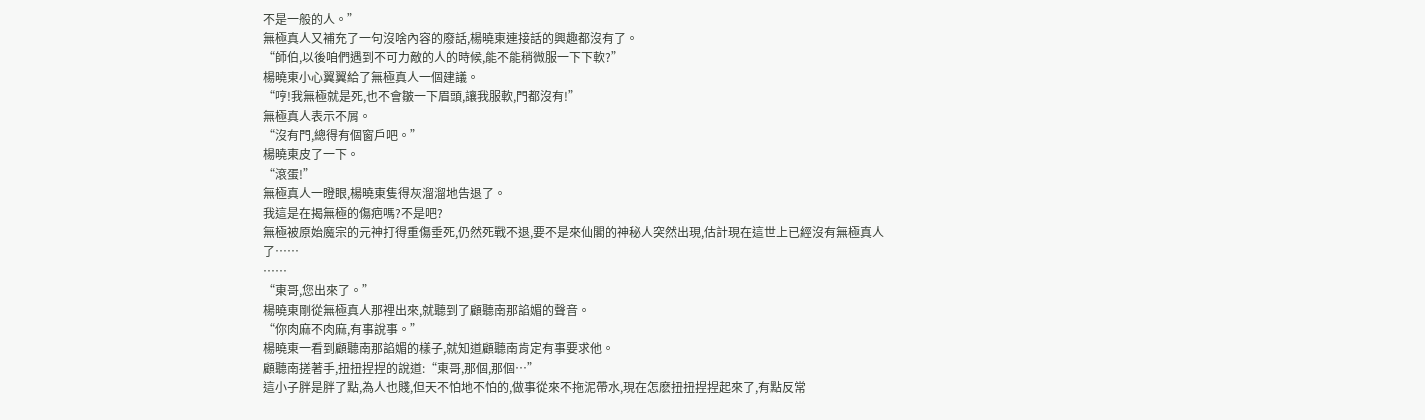不是一般的人。”
無極真人又補充了一句沒啥內容的廢話,楊曉東連接話的興趣都沒有了。
“師伯,以後咱們遇到不可力敵的人的時候,能不能稍微服一下下軟?”
楊曉東小心翼翼給了無極真人一個建議。
“哼!我無極就是死,也不會皺一下眉頭,讓我服軟,門都沒有!”
無極真人表示不屑。
“沒有門,總得有個窗戶吧。”
楊曉東皮了一下。
“滾蛋!”
無極真人一瞪眼,楊曉東隻得灰溜溜地告退了。
我這是在揭無極的傷疤嗎?不是吧?
無極被原始魔宗的元神打得重傷垂死,仍然死戰不退,要不是來仙閣的神秘人突然出現,估計現在這世上已經沒有無極真人了……
……
“東哥,您出來了。”
楊曉東剛從無極真人那裡出來,就聽到了顧聽南那諂媚的聲音。
“你肉麻不肉麻,有事說事。”
楊曉東一看到顧聽南那諂媚的樣子,就知道顧聽南肯定有事要求他。
顧聽南搓著手,扭扭捏捏的說道:“東哥,那個,那個…”
這小子胖是胖了點,為人也賤,但天不怕地不怕的,做事從來不拖泥帶水,現在怎麽扭扭捏捏起來了,有點反常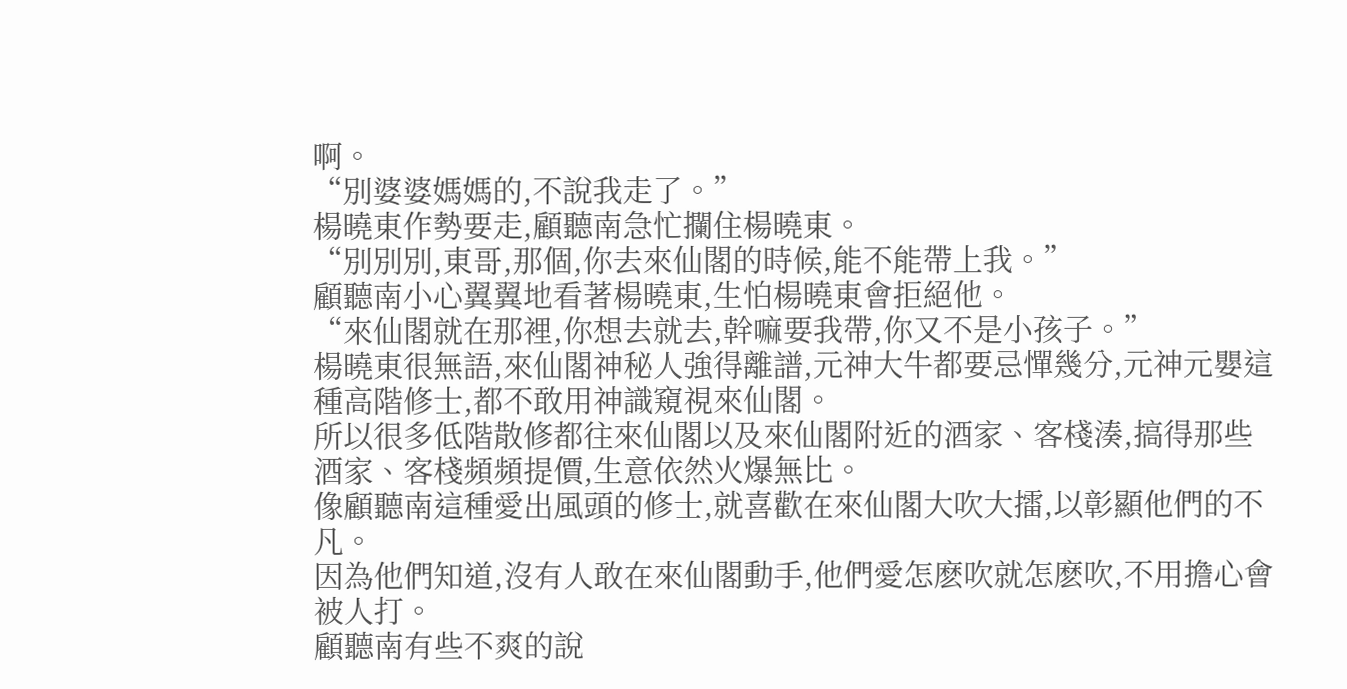啊。
“別婆婆媽媽的,不說我走了。”
楊曉東作勢要走,顧聽南急忙攔住楊曉東。
“別別別,東哥,那個,你去來仙閣的時候,能不能帶上我。”
顧聽南小心翼翼地看著楊曉東,生怕楊曉東會拒絕他。
“來仙閣就在那裡,你想去就去,幹嘛要我帶,你又不是小孩子。”
楊曉東很無語,來仙閣神秘人強得離譜,元神大牛都要忌憚幾分,元神元嬰這種高階修士,都不敢用神識窺視來仙閣。
所以很多低階散修都往來仙閣以及來仙閣附近的酒家、客棧湊,搞得那些酒家、客棧頻頻提價,生意依然火爆無比。
像顧聽南這種愛出風頭的修士,就喜歡在來仙閣大吹大擂,以彰顯他們的不凡。
因為他們知道,沒有人敢在來仙閣動手,他們愛怎麽吹就怎麽吹,不用擔心會被人打。
顧聽南有些不爽的說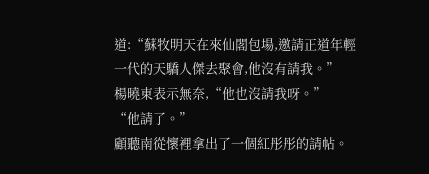道:“蘇牧明天在來仙閣包場,邀請正道年輕一代的天驕人傑去聚會,他沒有請我。”
楊曉東表示無奈,“他也沒請我呀。”
“他請了。”
顧聽南從懷裡拿出了一個紅彤彤的請帖。